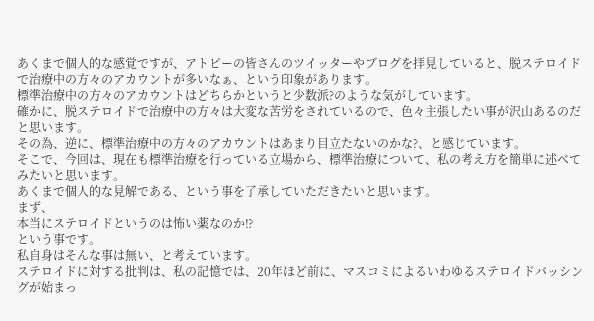あくまで個人的な感覚ですが、アトピーの皆さんのツイッターやブログを拝見していると、脱ステロイドで治療中の方々のアカウントが多いなぁ、という印象があります。
標準治療中の方々のアカウントはどちらかというと少数派?のような気がしています。
確かに、脱ステロイドで治療中の方々は大変な苦労をされているので、色々主張したい事が沢山あるのだと思います。
その為、逆に、標準治療中の方々のアカウントはあまり目立たないのかな?、と感じています。
そこで、今回は、現在も標準治療を行っている立場から、標準治療について、私の考え方を簡単に述べてみたいと思います。
あくまで個人的な見解である、という事を了承していただきたいと思います。
まず、
本当にステロイドというのは怖い薬なのか⁉
という事です。
私自身はそんな事は無い、と考えています。
ステロイドに対する批判は、私の記憶では、20年ほど前に、マスコミによるいわゆるステロイドバッシングが始まっ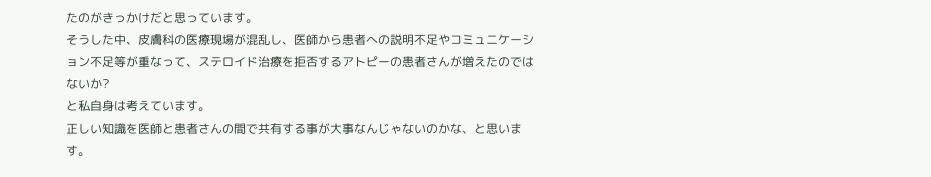たのがきっかけだと思っています。
そうした中、皮膚科の医療現場が混乱し、医師から患者への説明不足やコミュニケーション不足等が重なって、ステロイド治療を拒否するアトピーの患者さんが増えたのではないか?
と私自身は考えています。
正しい知識を医師と患者さんの間で共有する事が大事なんじゃないのかな、と思います。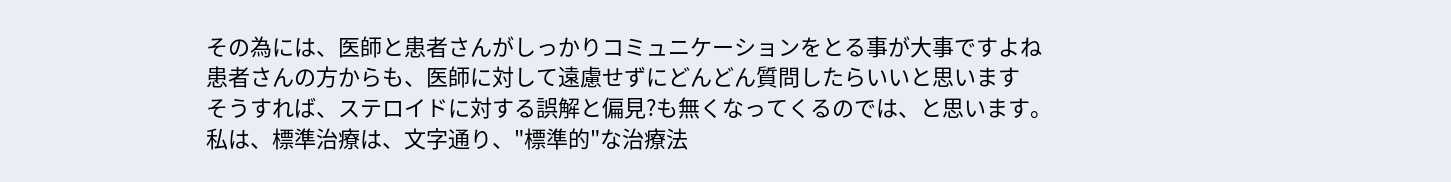その為には、医師と患者さんがしっかりコミュニケーションをとる事が大事ですよね
患者さんの方からも、医師に対して遠慮せずにどんどん質問したらいいと思います
そうすれば、ステロイドに対する誤解と偏見?も無くなってくるのでは、と思います。
私は、標準治療は、文字通り、"標準的"な治療法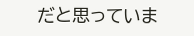だと思っていま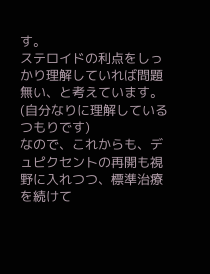す。
ステロイドの利点をしっかり理解していれば問題無い、と考えています。
(自分なりに理解しているつもりです)
なので、これからも、デュピクセントの再開も視野に入れつつ、標準治療を続けて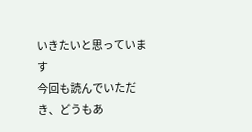いきたいと思っています
今回も読んでいただき、どうもあ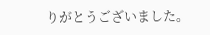りがとうございました。